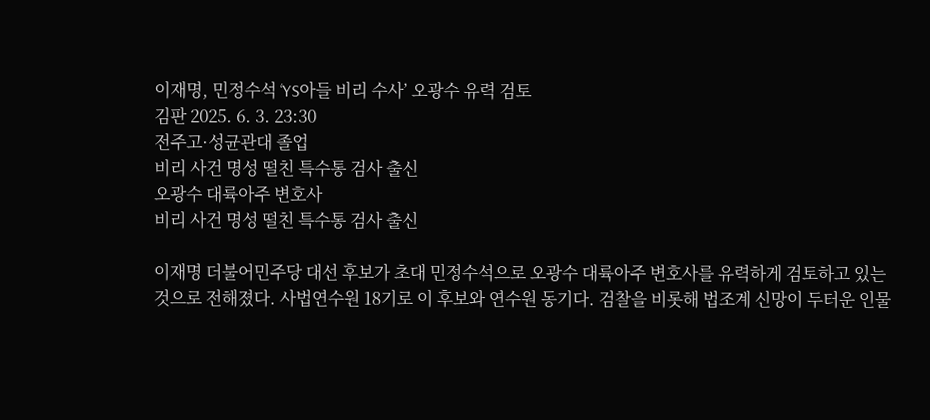이재명, 민정수석 ‘YS아들 비리 수사’ 오광수 유력 검토
김판 2025. 6. 3. 23:30
전주고·성균관대 졸업
비리 사건 명성 떨친 특수통 검사 출신
오광수 대륙아주 변호사
비리 사건 명성 떨친 특수통 검사 출신

이재명 더불어민주당 대선 후보가 초대 민정수석으로 오광수 대륙아주 변호사를 유력하게 검토하고 있는 것으로 전해졌다. 사법연수원 18기로 이 후보와 연수원 동기다. 검찰을 비롯해 법조계 신망이 두터운 인물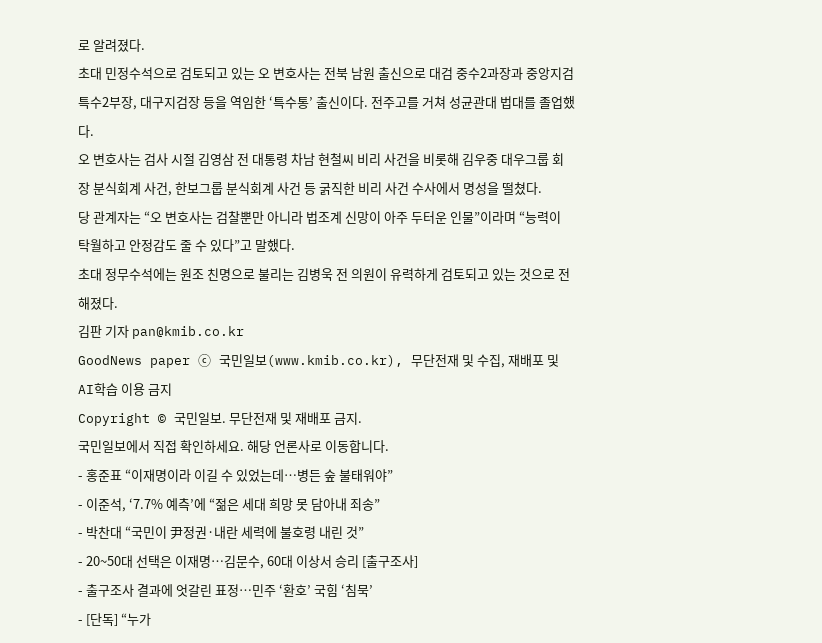로 알려졌다.
초대 민정수석으로 검토되고 있는 오 변호사는 전북 남원 출신으로 대검 중수2과장과 중앙지검 특수2부장, 대구지검장 등을 역임한 ‘특수통’ 출신이다. 전주고를 거쳐 성균관대 법대를 졸업했다.
오 변호사는 검사 시절 김영삼 전 대통령 차남 현철씨 비리 사건을 비롯해 김우중 대우그룹 회장 분식회계 사건, 한보그룹 분식회계 사건 등 굵직한 비리 사건 수사에서 명성을 떨쳤다.
당 관계자는 “오 변호사는 검찰뿐만 아니라 법조계 신망이 아주 두터운 인물”이라며 “능력이 탁월하고 안정감도 줄 수 있다”고 말했다.
초대 정무수석에는 원조 친명으로 불리는 김병욱 전 의원이 유력하게 검토되고 있는 것으로 전해졌다.
김판 기자 pan@kmib.co.kr
GoodNews paper ⓒ 국민일보(www.kmib.co.kr), 무단전재 및 수집, 재배포 및 AI학습 이용 금지
Copyright © 국민일보. 무단전재 및 재배포 금지.
국민일보에서 직접 확인하세요. 해당 언론사로 이동합니다.
- 홍준표 “이재명이라 이길 수 있었는데…병든 숲 불태워야”
- 이준석, ‘7.7% 예측’에 “젊은 세대 희망 못 담아내 죄송”
- 박찬대 “국민이 尹정권·내란 세력에 불호령 내린 것”
- 20~50대 선택은 이재명…김문수, 60대 이상서 승리 [출구조사]
- 출구조사 결과에 엇갈린 표정…민주 ‘환호’ 국힘 ‘침묵’
- [단독] “누가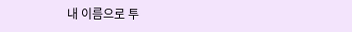내 이름으로 투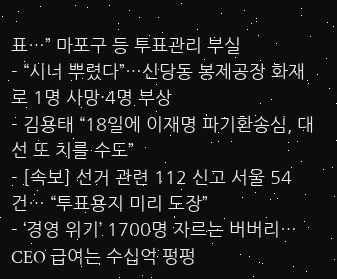표…” 마포구 등 투표관리 부실
- “시너 뿌렸다”…신당동 봉제공장 화재로 1명 사망·4명 부상
- 김용태 “18일에 이재명 파기환송심, 대선 또 치를 수도”
- [속보] 선거 관련 112 신고 서울 54건… “투표용지 미리 도장”
- ‘경영 위기’ 1700명 자르는 버버리… CEO 급여는 수십억 펑펑